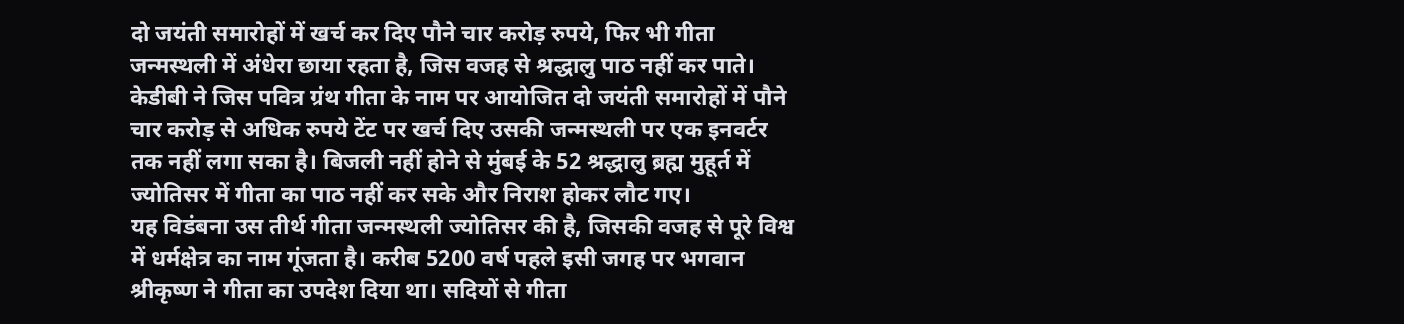दो जयंती समारोहों में खर्च कर दिए पौने चार करोड़ रुपये, फिर भी गीता जन्मस्थली में अंधेरा छाया रहता है, जिस वजह से श्रद्धालु पाठ नहीं कर पाते। केडीबी ने जिस पवित्र ग्रंथ गीता के नाम पर आयोजित दो जयंती समारोहों में पौने चार करोड़ से अधिक रुपये टेंट पर खर्च दिए उसकी जन्मस्थली पर एक इनवर्टर तक नहीं लगा सका है। बिजली नहीं होने से मुंबई के 52 श्रद्धालु ब्रह्म मुहूर्त में ज्योतिसर में गीता का पाठ नहीं कर सके और निराश होकर लौट गए।
यह विडंबना उस तीर्थ गीता जन्मस्थली ज्योतिसर की है, जिसकी वजह से पूरे विश्व में धर्मक्षेत्र का नाम गूंजता है। करीब 5200 वर्ष पहले इसी जगह पर भगवान श्रीकृष्ण ने गीता का उपदेश दिया था। सदियों से गीता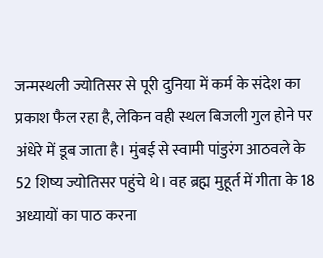जन्मस्थली ज्योतिसर से पूरी दुनिया में कर्म के संदेश का प्रकाश फैल रहा है, लेकिन वही स्थल बिजली गुल होने पर अंधेरे में डूब जाता है। मुंबई से स्वामी पांडुरंग आठवले के 52 शिष्य ज्योतिसर पहुंचे थे। वह ब्रह्म मुहूर्त में गीता के 18 अध्यायों का पाठ करना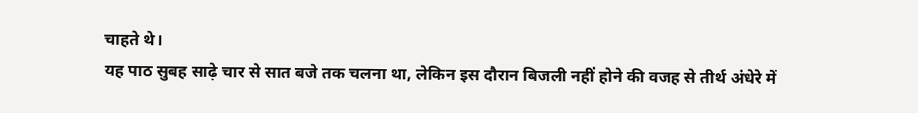चाहते थे।
यह पाठ सुबह साढ़े चार से सात बजे तक चलना था, लेकिन इस दौरान बिजली नहीं होने की वजह से तीर्थ अंधेरे में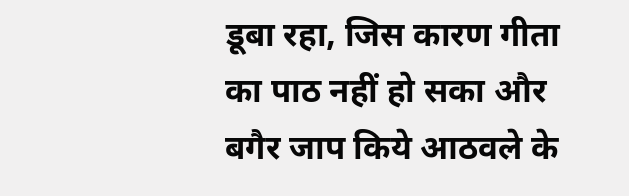डूबा रहा, जिस कारण गीता का पाठ नहीं हो सका और बगैर जाप किये आठवले के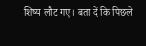शिष्य लौट गए। बता दें कि पिछले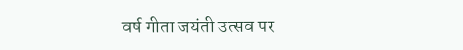वर्ष गीता जयंती उत्सव पर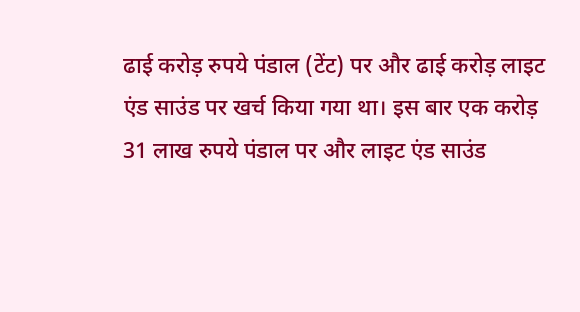ढाई करोड़ रुपये पंडाल (टेंट) पर और ढाई करोड़ लाइट एंड साउंड पर खर्च किया गया था। इस बार एक करोड़ 31 लाख रुपये पंडाल पर और लाइट एंड साउंड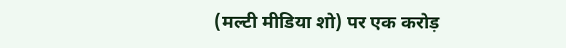(मल्टी मीडिया शो) पर एक करोड़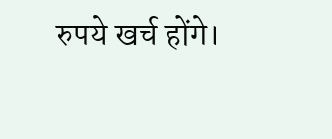रुपये खर्च होंगे।